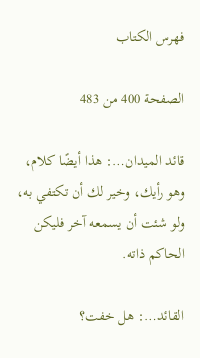فهرس الكتاب

الصفحة 400 من 483

قائد الميدان…: هذا أيضًا كلام، وهو رأيك، وخير لك أن تكتفي به، ولو شئت أن يسمعه آخر فليكن الحاكم ذاته.

القائد…: هل خفت؟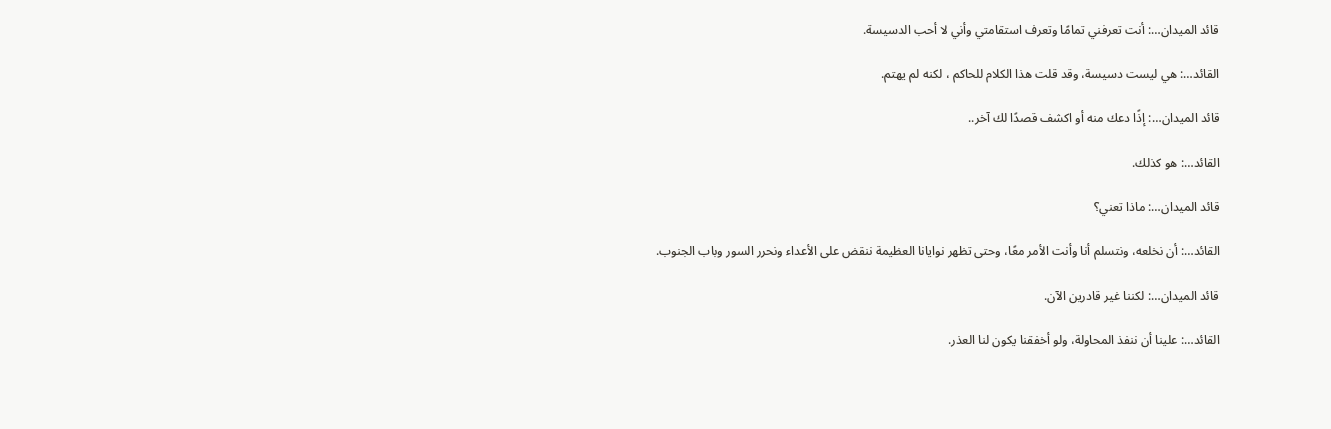قائد الميدان…: أنت تعرفني تمامًا وتعرف استقامتي وأني لا أحب الدسيسة.

القائد…: هي ليست دسيسة، وقد قلت هذا الكلام للحاكم ، لكنه لم يهتم.

قائد الميدان…: إذًا دعك منه أو اكشف قصدًا لك آخر..

القائد…: هو كذلك.

قائد الميدان…: ماذا تعني؟

القائد…: أن نخلعه، ونتسلم أنا وأنت الأمر معًا، وحتى تظهر نوايانا العظيمة ننقض على الأعداء ونحرر السور وباب الجنوب.

قائد الميدان…: لكننا غير قادرين الآن.

القائد…: علينا أن ننفذ المحاولة، ولو أخفقنا يكون لنا العذر.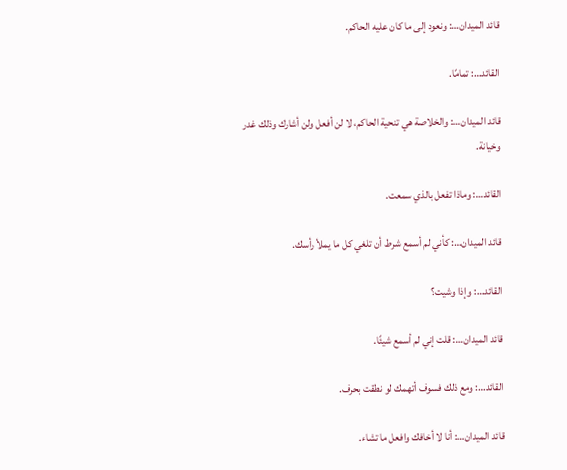قائد الميدان…: ونعود إلى ما كان عليه الحاكم.

القائد…: تمامًا.

قائد الميدان…: والخلاصة هي تنحية الحاكم، لا لن أفعل ولن أشارك وذلك غدر وخيانة.

القائد…: وماذا تفعل بالذي سمعت.

قائد الميدان…: كأني لم أسمع شرط أن تلغي كل ما يملأ رأسك.

القائد…: وإذا وشيت؟

قائد الميدان…: قلت إني لم أسمع شيئًا.

القائد…: ومع ذلك فسوف أتهمك لو نطقت بحرف.

قائد الميدان…: أنا لا أخافك وافعل ما تشاء.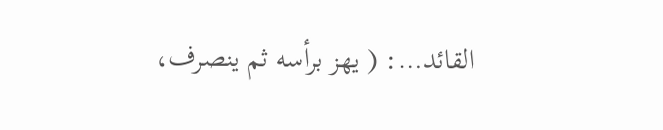القائد…: ( يهز برأسه ثم ينصرف،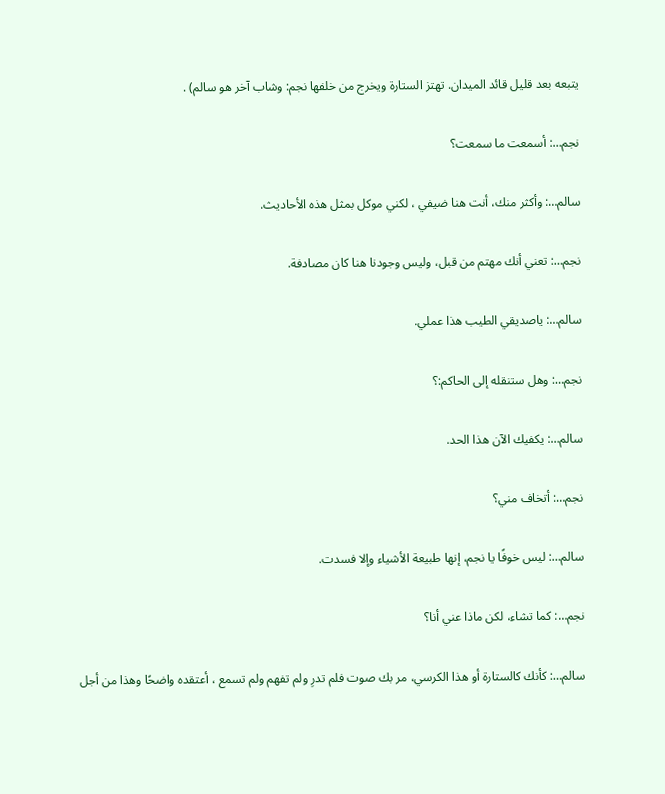يتبعه بعد قليل قائد الميدان. تهتز الستارة ويخرج من خلفها نجم: وشاب آخر هو سالم) .

نجم…: أسمعت ما سمعت؟

سالم…: وأكثر منك، أنت هنا ضيفي ، لكني موكل بمثل هذه الأحاديث.

نجم…: تعني أنك مهتم من قبل، وليس وجودنا هنا كان مصادفة.

سالم…: ياصديقي الطيب هذا عملي.

نجم…: وهل ستنقله إلى الحاكم:؟

سالم…: يكفيك الآن هذا الحد.

نجم…: أتخاف مني؟

سالم…: ليس خوفًا يا نجم، إنها طبيعة الأشياء وإلا فسدت.

نجم…: كما تشاء، لكن ماذا عني أنا؟

سالم…: كأنك كالستارة أو هذا الكرسي، مر بك صوت فلم تدرِ ولم تفهم ولم تسمع ، أعتقده واضحًا وهذا من أجل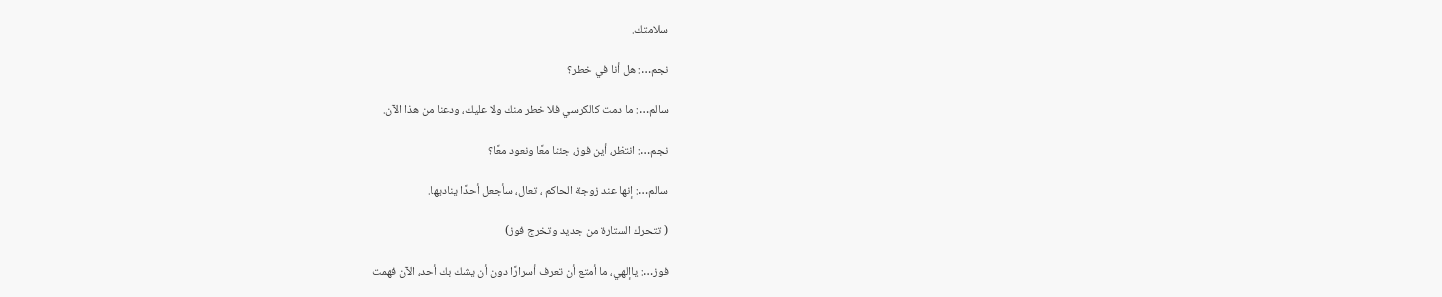سلامتك.

نجم…: هل أنا في خطر؟

سالم…: ما دمت كالكرسي فلا خطر منك ولا عليك، ودعنا من هذا الآن.

نجم…: انتظر، أين فوز، جئنا معًا ونعود معًا؟

سالم…: إنها عند زوجة الحاكم ، تعال، سأجعل أحدًا يناديها.

( تتحرك الستارة من جديد وتخرج فوز)

فوز…: ياإلهي، ما أمتع أن تعرف أسرارًا دون أن يشك بك أحد، الآن فهمت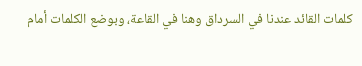كلمات القائد عندنا في السرداق وهنا في القاعة، وبوضع الكلمات أمام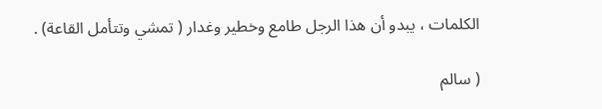الكلمات ، يبدو أن هذا الرجل طامع وخطير وغدار ( تمشي وتتأمل القاعة) .

( سالم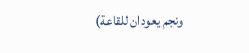ونجم يعودان للقاعة)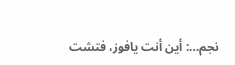نجم…: أين أنت يافوز، فتشت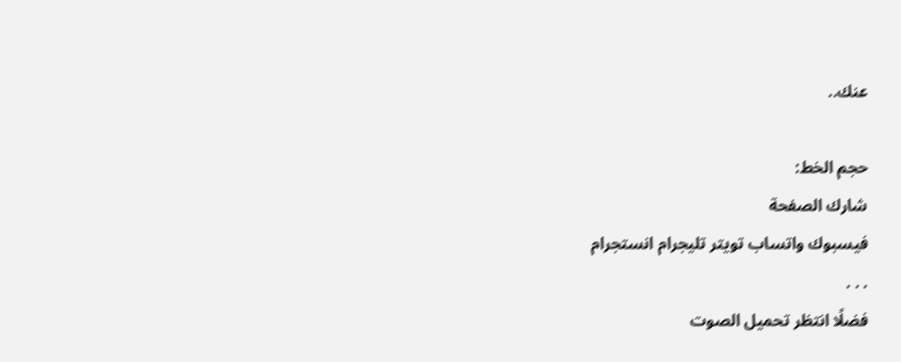عنك..

حجم الخط:
شارك الصفحة
فيسبوك واتساب تويتر تليجرام انستجرام
. . .
فضلًا انتظر تحميل الصوت